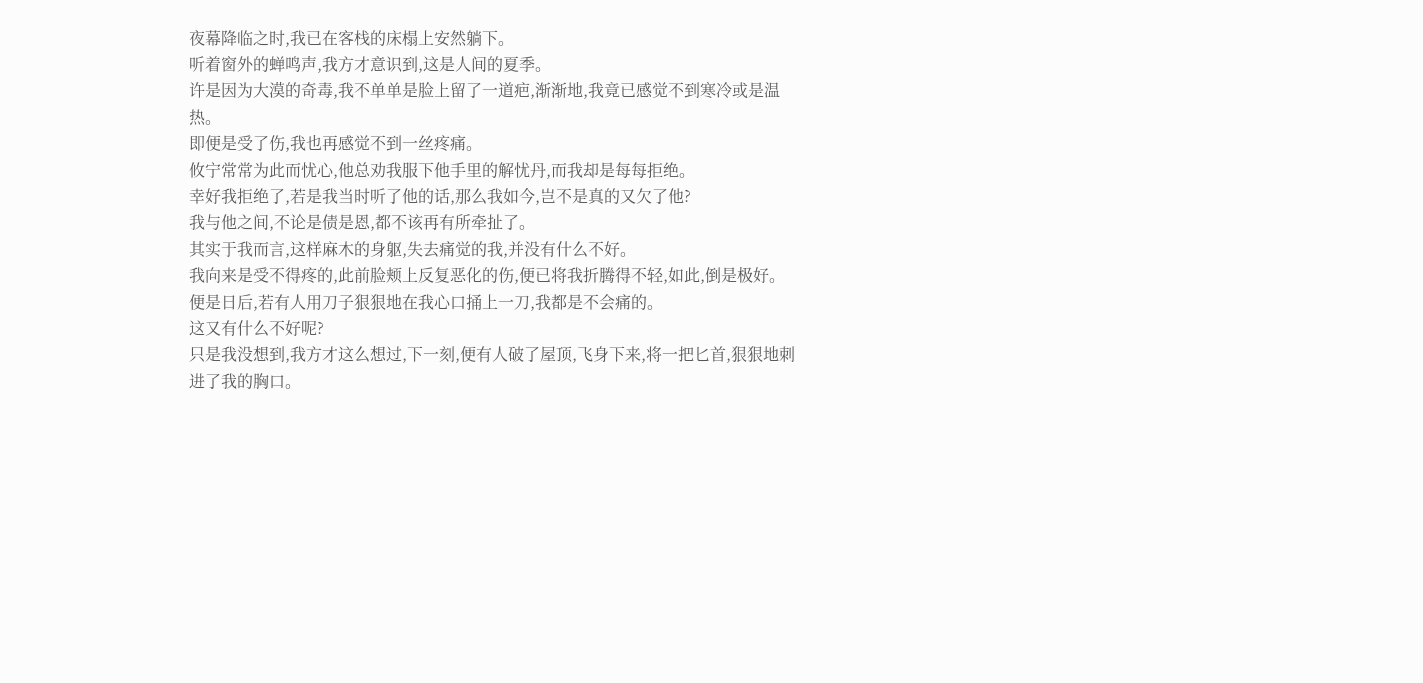夜幕降临之时,我已在客栈的床榻上安然躺下。
听着窗外的蝉鸣声,我方才意识到,这是人间的夏季。
许是因为大漠的奇毒,我不单单是脸上留了一道疤,渐渐地,我竟已感觉不到寒冷或是温热。
即便是受了伤,我也再感觉不到一丝疼痛。
攸宁常常为此而忧心,他总劝我服下他手里的解忧丹,而我却是每每拒绝。
幸好我拒绝了,若是我当时听了他的话,那么我如今,岂不是真的又欠了他?
我与他之间,不论是债是恩,都不该再有所牵扯了。
其实于我而言,这样麻木的身躯,失去痛觉的我,并没有什么不好。
我向来是受不得疼的,此前脸颊上反复恶化的伤,便已将我折腾得不轻,如此,倒是极好。
便是日后,若有人用刀子狠狠地在我心口捅上一刀,我都是不会痛的。
这又有什么不好呢?
只是我没想到,我方才这么想过,下一刻,便有人破了屋顶,飞身下来,将一把匕首,狠狠地刺进了我的胸口。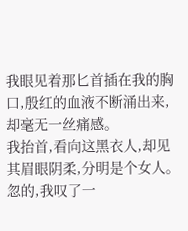我眼见着那匕首插在我的胸口,殷红的血液不断涌出来,却毫无一丝痛感。
我抬首,看向这黑衣人,却见其眉眼阴柔,分明是个女人。
忽的,我叹了一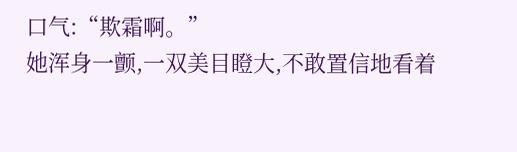口气:“欺霜啊。”
她浑身一颤,一双美目瞪大,不敢置信地看着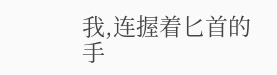我,连握着匕首的手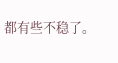都有些不稳了。